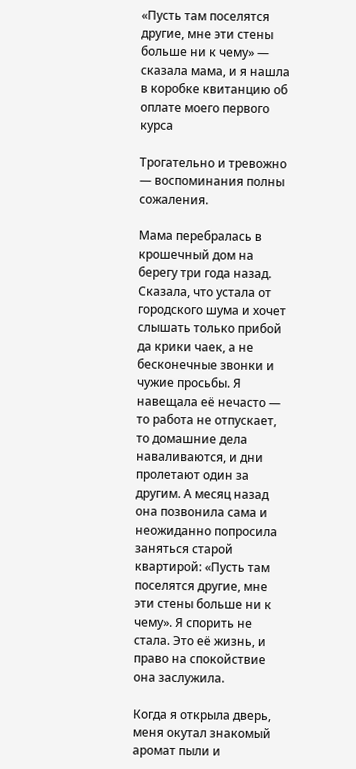«Пусть там поселятся другие, мне эти стены больше ни к чему» — сказала мама, и я нашла в коробке квитанцию об оплате моего первого курса

Трогательно и тревожно — воспоминания полны сожаления.

Мама перебралась в крошечный дом на берегу три года назад. Сказала, что устала от городского шума и хочет слышать только прибой да крики чаек, а не бесконечные звонки и чужие просьбы. Я навещала её нечасто — то работа не отпускает, то домашние дела наваливаются, и дни пролетают один за другим. А месяц назад она позвонила сама и неожиданно попросила заняться старой квартирой: «Пусть там поселятся другие, мне эти стены больше ни к чему». Я спорить не стала. Это её жизнь, и право на спокойствие она заслужила.

Когда я открыла дверь, меня окутал знакомый аромат пыли и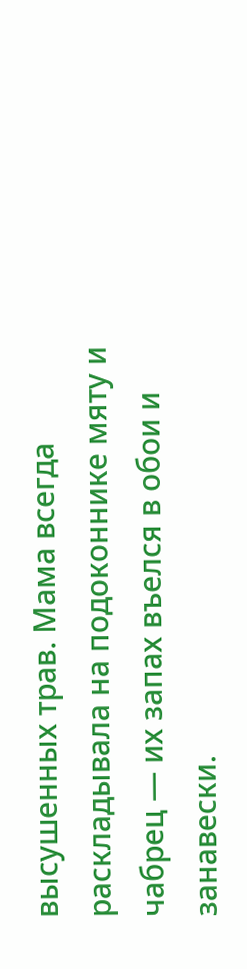высушенных трав. Мама всегда раскладывала на подоконнике мяту и чабрец — их запах въелся в обои и занавески.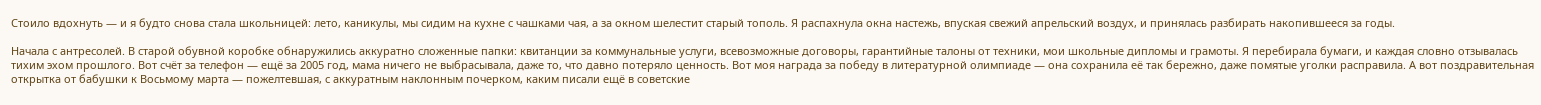Стоило вдохнуть — и я будто снова стала школьницей: лето, каникулы, мы сидим на кухне с чашками чая, а за окном шелестит старый тополь. Я распахнула окна настежь, впуская свежий апрельский воздух, и принялась разбирать накопившееся за годы.

Начала с антресолей. В старой обувной коробке обнаружились аккуратно сложенные папки: квитанции за коммунальные услуги, всевозможные договоры, гарантийные талоны от техники, мои школьные дипломы и грамоты. Я перебирала бумаги, и каждая словно отзывалась тихим эхом прошлого. Вот счёт за телефон — ещё за 2005 год, мама ничего не выбрасывала, даже то, что давно потеряло ценность. Вот моя награда за победу в литературной олимпиаде — она сохранила её так бережно, даже помятые уголки расправила. А вот поздравительная открытка от бабушки к Восьмому марта — пожелтевшая, с аккуратным наклонным почерком, каким писали ещё в советские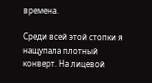времена.

Среди всей этой стопки я нащупала плотный конверт. На лицевой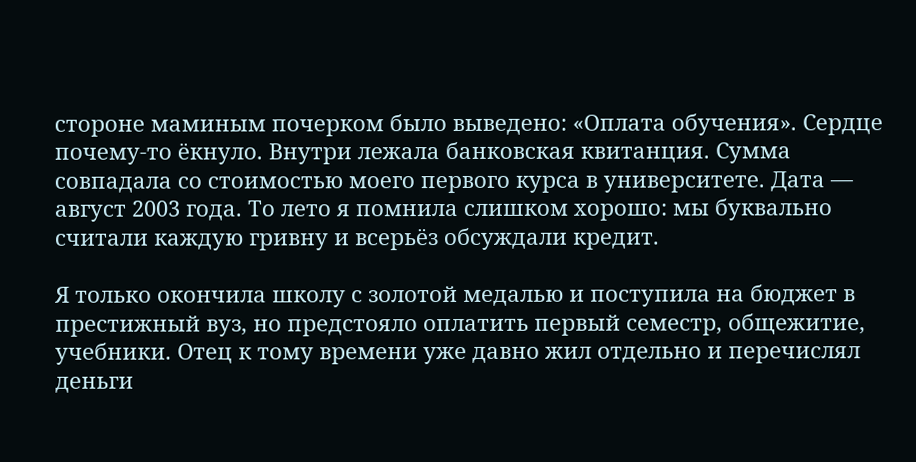стороне маминым почерком было выведено: «Оплата обучения». Сердце почему-то ёкнуло. Внутри лежала банковская квитанция. Сумма совпадала со стоимостью моего первого курса в университете. Дата — август 2003 года. То лето я помнила слишком хорошо: мы буквально считали каждую гривну и всерьёз обсуждали кредит.

Я только окончила школу с золотой медалью и поступила на бюджет в престижный вуз, но предстояло оплатить первый семестр, общежитие, учебники. Отец к тому времени уже давно жил отдельно и перечислял деньги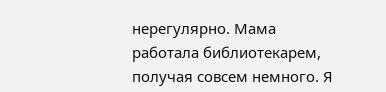нерегулярно. Мама работала библиотекарем, получая совсем немного. Я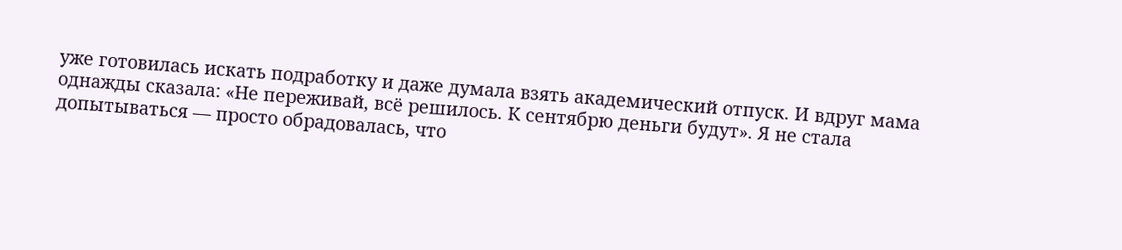уже готовилась искать подработку и даже думала взять академический отпуск. И вдруг мама однажды сказала: «Не переживай, всё решилось. К сентябрю деньги будут». Я не стала допытываться — просто обрадовалась, что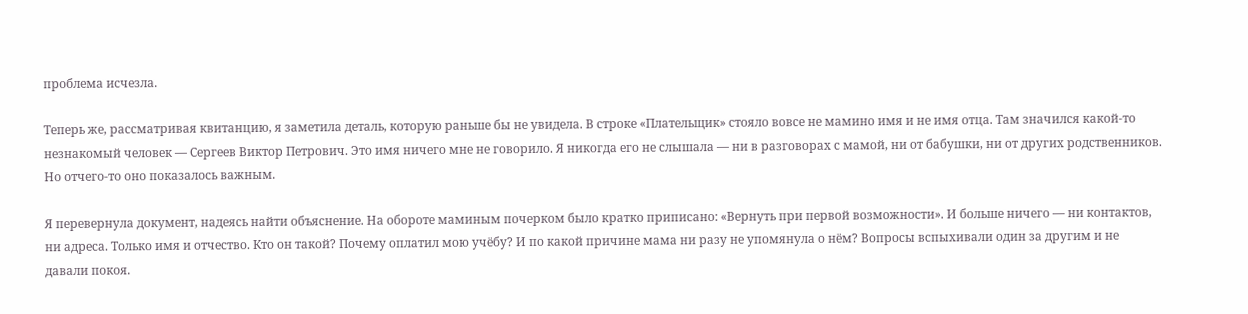проблема исчезла.

Теперь же, рассматривая квитанцию, я заметила деталь, которую раньше бы не увидела. В строке «Плательщик» стояло вовсе не мамино имя и не имя отца. Там значился какой-то незнакомый человек — Сергеев Виктор Петрович. Это имя ничего мне не говорило. Я никогда его не слышала — ни в разговорах с мамой, ни от бабушки, ни от других родственников. Но отчего-то оно показалось важным.

Я перевернула документ, надеясь найти объяснение. На обороте маминым почерком было кратко приписано: «Вернуть при первой возможности». И больше ничего — ни контактов, ни адреса. Только имя и отчество. Кто он такой? Почему оплатил мою учёбу? И по какой причине мама ни разу не упомянула о нём? Вопросы вспыхивали один за другим и не давали покоя.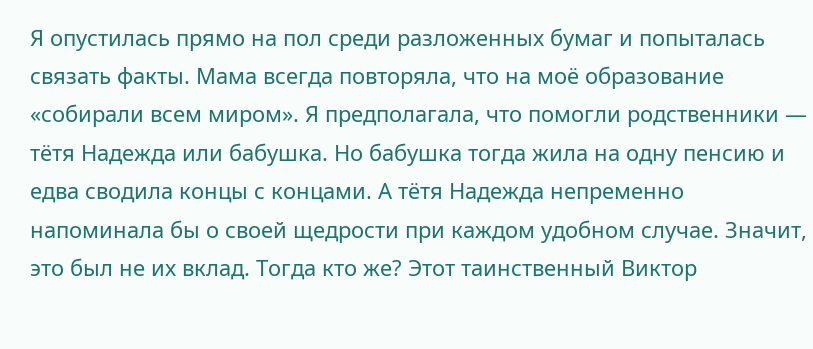Я опустилась прямо на пол среди разложенных бумаг и попыталась связать факты. Мама всегда повторяла, что на моё образование «собирали всем миром». Я предполагала, что помогли родственники — тётя Надежда или бабушка. Но бабушка тогда жила на одну пенсию и едва сводила концы с концами. А тётя Надежда непременно напоминала бы о своей щедрости при каждом удобном случае. Значит, это был не их вклад. Тогда кто же? Этот таинственный Виктор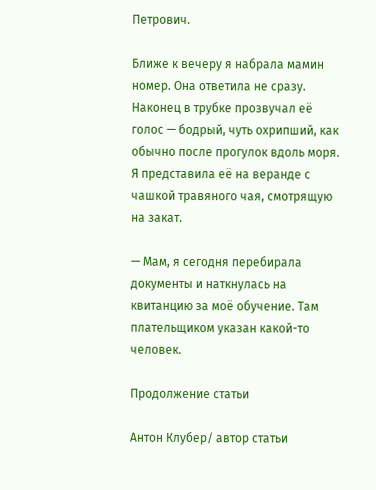Петрович.

Ближе к вечеру я набрала мамин номер. Она ответила не сразу. Наконец в трубке прозвучал её голос — бодрый, чуть охрипший, как обычно после прогулок вдоль моря. Я представила её на веранде с чашкой травяного чая, смотрящую на закат.

— Мам, я сегодня перебирала документы и наткнулась на квитанцию за моё обучение. Там плательщиком указан какой-то человек.

Продолжение статьи

Антон Клубер/ автор статьи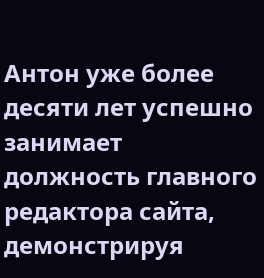Антон уже более десяти лет успешно занимает должность главного редактора сайта, демонстрируя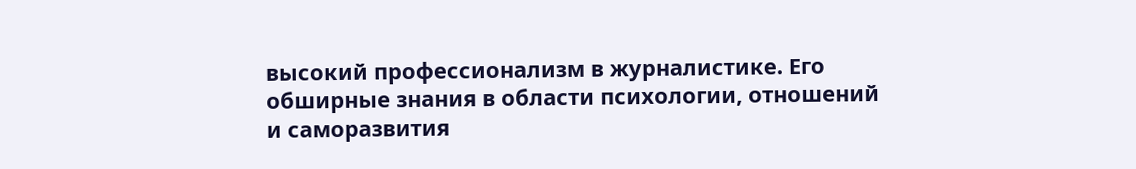высокий профессионализм в журналистике. Его обширные знания в области психологии, отношений и саморазвития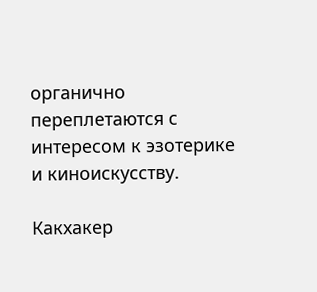органично переплетаются с интересом к эзотерике и киноискусству.

Какхакер